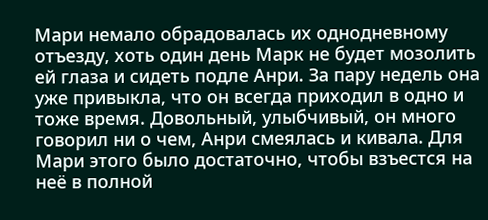Мари немало обрадовалась их однодневному отъезду, хоть один день Марк не будет мозолить ей глаза и сидеть подле Анри. За пару недель она уже привыкла, что он всегда приходил в одно и тоже время. Довольный, улыбчивый, он много говорил ни о чем, Анри смеялась и кивала. Для Мари этого было достаточно, чтобы взъестся на неё в полной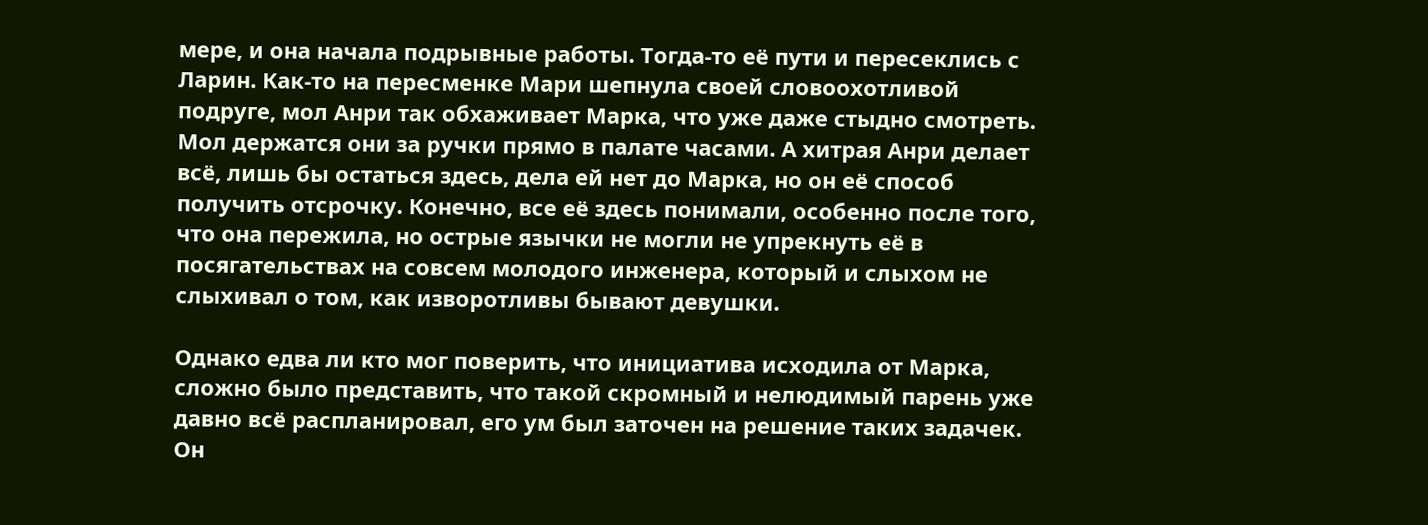мере, и она начала подрывные работы. Тогда-то её пути и пересеклись с Ларин. Как-то на пересменке Мари шепнула своей словоохотливой подруге, мол Анри так обхаживает Марка, что уже даже стыдно смотреть. Мол держатся они за ручки прямо в палате часами. А хитрая Анри делает всё, лишь бы остаться здесь, дела ей нет до Марка, но он её способ получить отсрочку. Конечно, все её здесь понимали, особенно после того, что она пережила, но острые язычки не могли не упрекнуть её в посягательствах на совсем молодого инженера, который и слыхом не слыхивал о том, как изворотливы бывают девушки.

Однако едва ли кто мог поверить, что инициатива исходила от Марка, сложно было представить, что такой скромный и нелюдимый парень уже давно всё распланировал, его ум был заточен на решение таких задачек. Он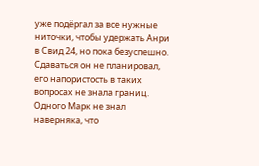уже подёргал за все нужные ниточки, чтобы удержать Анри в Свид 24, но пока безуспешно. Сдаваться он не планировал, его напористость в таких вопросах не знала границ. Одного Марк не знал наверняка, что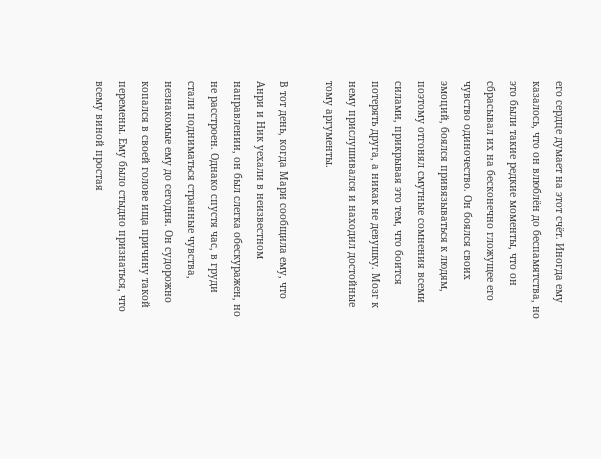его сердце думает на этот счёт. Иногда ему казалось, что он влюблён до беспамятства, но это были такие редкие моменты, что он сбрасывал их на бесконечно гложущее его чувство одиночество. Он боялся своих эмоций, боялся привязываться к людям, поэтому отгонял смутные сомнения всеми силами, прикрывая это тем, что боится потерять друга, а никак не девушку. Мозг к нему прислушивался и находил достойные тому аргументы.

В тот день, когда Мари сообщила ему, что Анри и Ник уехали в неизвестном направлении, он был слегка обескуражен, но не расстроен. Однако спустя час, в груди стали подниматься странные чувства, незнакомые ему до сегодня. Он судорожно копался в своей голове ища причину такой перемены. Ему было стыдно признаться, что всему виной простая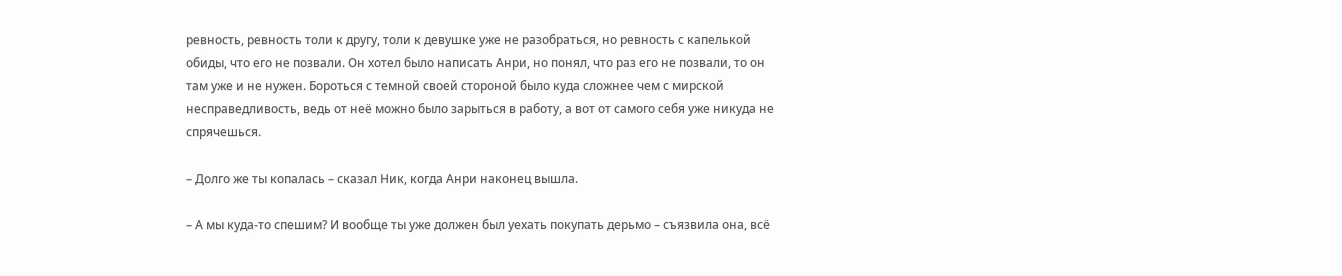ревность, ревность толи к другу, толи к девушке уже не разобраться, но ревность с капелькой обиды, что его не позвали. Он хотел было написать Анри, но понял, что раз его не позвали, то он там уже и не нужен. Бороться с темной своей стороной было куда сложнее чем с мирской несправедливость, ведь от неё можно было зарыться в работу, а вот от самого себя уже никуда не спрячешься.

– Долго же ты копалась – сказал Ник, когда Анри наконец вышла.

– А мы куда-то спешим? И вообще ты уже должен был уехать покупать дерьмо – съязвила она, всё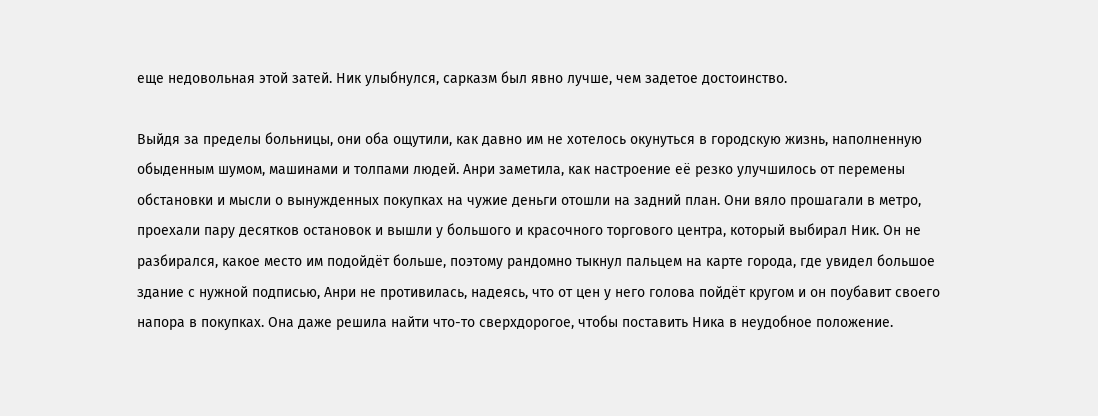еще недовольная этой затей. Ник улыбнулся, сарказм был явно лучше, чем задетое достоинство.

Выйдя за пределы больницы, они оба ощутили, как давно им не хотелось окунуться в городскую жизнь, наполненную обыденным шумом, машинами и толпами людей. Анри заметила, как настроение её резко улучшилось от перемены обстановки и мысли о вынужденных покупках на чужие деньги отошли на задний план. Они вяло прошагали в метро, проехали пару десятков остановок и вышли у большого и красочного торгового центра, который выбирал Ник. Он не разбирался, какое место им подойдёт больше, поэтому рандомно тыкнул пальцем на карте города, где увидел большое здание с нужной подписью, Анри не противилась, надеясь, что от цен у него голова пойдёт кругом и он поубавит своего напора в покупках. Она даже решила найти что-то сверхдорогое, чтобы поставить Ника в неудобное положение.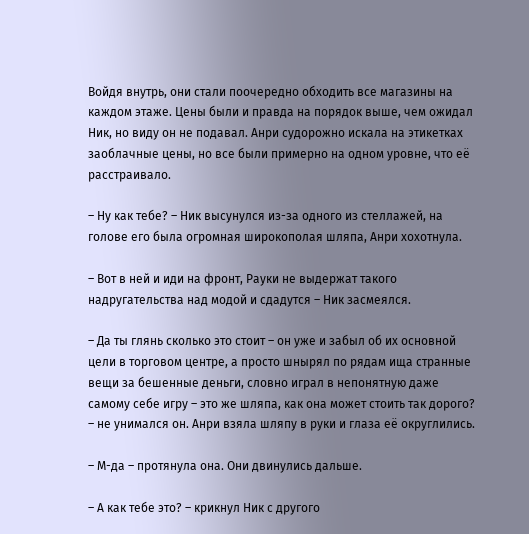Войдя внутрь, они стали поочередно обходить все магазины на каждом этаже. Цены были и правда на порядок выше, чем ожидал Ник, но виду он не подавал. Анри судорожно искала на этикетках заоблачные цены, но все были примерно на одном уровне, что её расстраивало.

– Ну как тебе? – Ник высунулся из-за одного из стеллажей, на голове его была огромная широкополая шляпа, Анри хохотнула.

– Вот в ней и иди на фронт, Рауки не выдержат такого надругательства над модой и сдадутся – Ник засмеялся.

– Да ты глянь сколько это стоит – он уже и забыл об их основной цели в торговом центре, а просто шнырял по рядам ища странные вещи за бешенные деньги, словно играл в непонятную даже самому себе игру – это же шляпа, как она может стоить так дорого? – не унимался он. Анри взяла шляпу в руки и глаза её округлились.

– М-да – протянула она. Они двинулись дальше.

– А как тебе это? – крикнул Ник с другого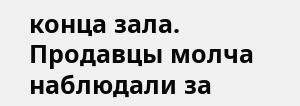конца зала. Продавцы молча наблюдали за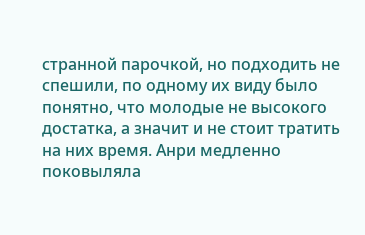странной парочкой, но подходить не спешили, по одному их виду было понятно, что молодые не высокого достатка, а значит и не стоит тратить на них время. Анри медленно поковыляла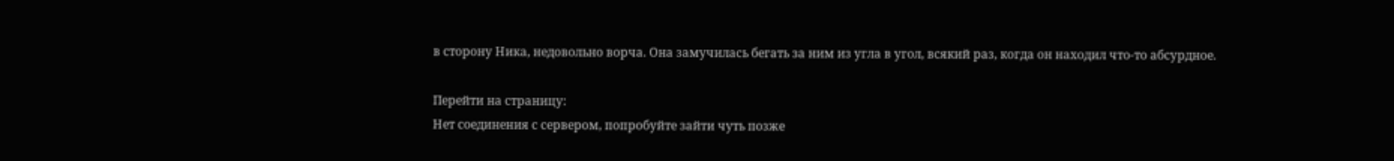в сторону Ника, недовольно ворча. Она замучилась бегать за ним из угла в угол, всякий раз, когда он находил что-то абсурдное.

Перейти на страницу:
Нет соединения с сервером, попробуйте зайти чуть позже